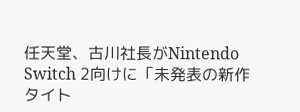任天堂、古川社長がNintendo Switch 2向けに「未発表の新作タイト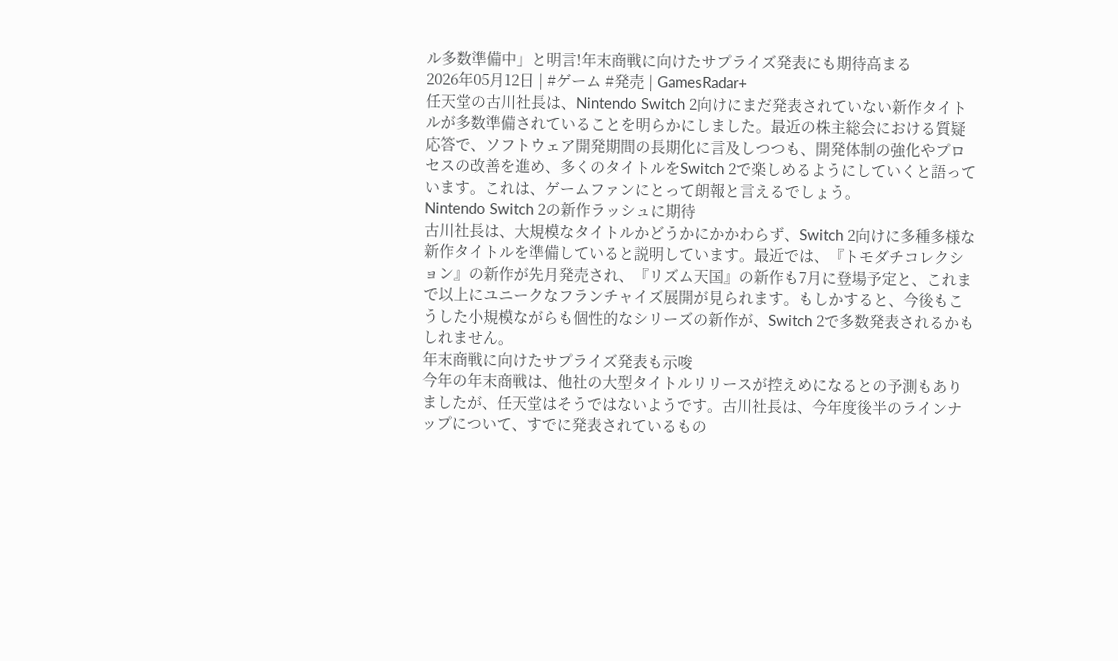ル多数準備中」と明言!年末商戦に向けたサプライズ発表にも期待高まる
2026年05月12日 | #ゲーム #発売 | GamesRadar+
任天堂の古川社長は、Nintendo Switch 2向けにまだ発表されていない新作タイトルが多数準備されていることを明らかにしました。最近の株主総会における質疑応答で、ソフトウェア開発期間の長期化に言及しつつも、開発体制の強化やプロセスの改善を進め、多くのタイトルをSwitch 2で楽しめるようにしていくと語っています。これは、ゲームファンにとって朗報と言えるでしょう。
Nintendo Switch 2の新作ラッシュに期待
古川社長は、大規模なタイトルかどうかにかかわらず、Switch 2向けに多種多様な新作タイトルを準備していると説明しています。最近では、『トモダチコレクション』の新作が先月発売され、『リズム天国』の新作も7月に登場予定と、これまで以上にユニークなフランチャイズ展開が見られます。もしかすると、今後もこうした小規模ながらも個性的なシリーズの新作が、Switch 2で多数発表されるかもしれません。
年末商戦に向けたサプライズ発表も示唆
今年の年末商戦は、他社の大型タイトルリリースが控えめになるとの予測もありましたが、任天堂はそうではないようです。古川社長は、今年度後半のラインナップについて、すでに発表されているもの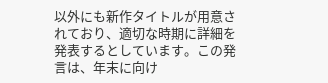以外にも新作タイトルが用意されており、適切な時期に詳細を発表するとしています。この発言は、年末に向け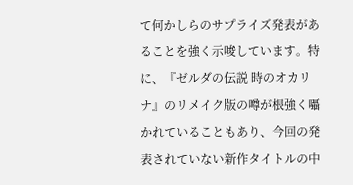て何かしらのサプライズ発表があることを強く示唆しています。特に、『ゼルダの伝説 時のオカリナ』のリメイク版の噂が根強く囁かれていることもあり、今回の発表されていない新作タイトルの中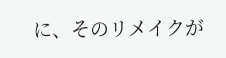に、そのリメイクが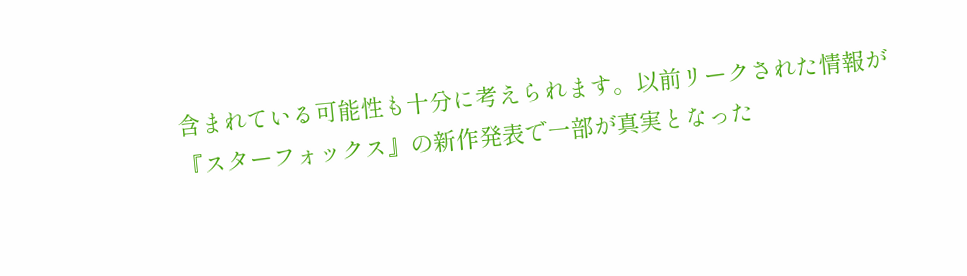含まれている可能性も十分に考えられます。以前リークされた情報が『スターフォックス』の新作発表で一部が真実となった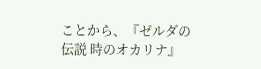ことから、『ゼルダの伝説 時のオカリナ』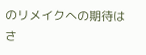のリメイクへの期待はさ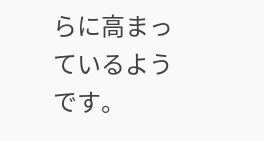らに高まっているようです。